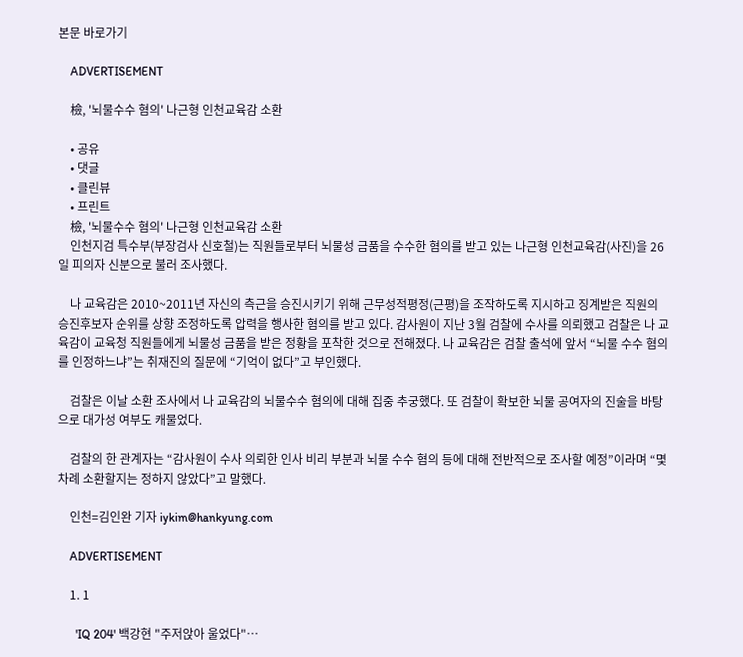본문 바로가기

    ADVERTISEMENT

    檢, '뇌물수수 혐의' 나근형 인천교육감 소환

    • 공유
    • 댓글
    • 클린뷰
    • 프린트
    檢, '뇌물수수 혐의' 나근형 인천교육감 소환
    인천지검 특수부(부장검사 신호철)는 직원들로부터 뇌물성 금품을 수수한 혐의를 받고 있는 나근형 인천교육감(사진)을 26일 피의자 신분으로 불러 조사했다.

    나 교육감은 2010~2011년 자신의 측근을 승진시키기 위해 근무성적평정(근평)을 조작하도록 지시하고 징계받은 직원의 승진후보자 순위를 상향 조정하도록 압력을 행사한 혐의를 받고 있다. 감사원이 지난 3월 검찰에 수사를 의뢰했고 검찰은 나 교육감이 교육청 직원들에게 뇌물성 금품을 받은 정황을 포착한 것으로 전해졌다. 나 교육감은 검찰 출석에 앞서 “뇌물 수수 혐의를 인정하느냐”는 취재진의 질문에 “기억이 없다”고 부인했다.

    검찰은 이날 소환 조사에서 나 교육감의 뇌물수수 혐의에 대해 집중 추궁했다. 또 검찰이 확보한 뇌물 공여자의 진술을 바탕으로 대가성 여부도 캐물었다.

    검찰의 한 관계자는 “감사원이 수사 의뢰한 인사 비리 부분과 뇌물 수수 혐의 등에 대해 전반적으로 조사할 예정”이라며 “몇 차례 소환할지는 정하지 않았다”고 말했다.

    인천=김인완 기자 iykim@hankyung.com

    ADVERTISEMENT

    1. 1

      'IQ 204' 백강현 "주저앉아 울었다"…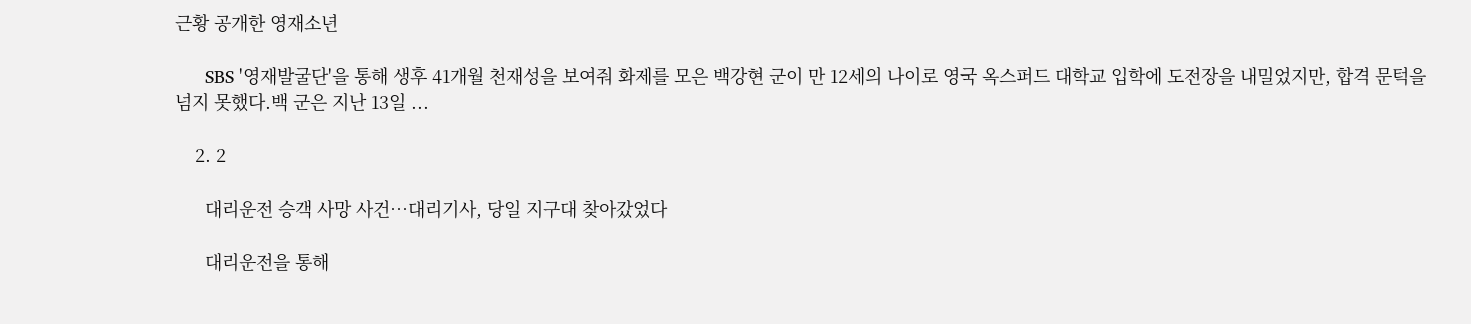근황 공개한 영재소년

      SBS '영재발굴단'을 통해 생후 41개월 천재성을 보여줘 화제를 모은 백강현 군이 만 12세의 나이로 영국 옥스퍼드 대학교 입학에 도전장을 내밀었지만, 합격 문턱을 넘지 못했다.백 군은 지난 13일 ...

    2. 2

      대리운전 승객 사망 사건…대리기사, 당일 지구대 찾아갔었다

      대리운전을 통해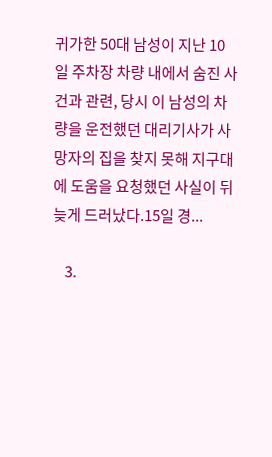귀가한 50대 남성이 지난 10일 주차장 차량 내에서 숨진 사건과 관련, 당시 이 남성의 차량을 운전했던 대리기사가 사망자의 집을 찾지 못해 지구대에 도움을 요청했던 사실이 뒤늦게 드러났다.15일 경...

    3.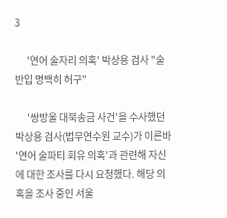3

      '연어 술자리 의혹' 박상용 검사 "술 반입 명백히 허구"

      '쌍방울 대북송금 사건'을 수사했던 박상용 검사(법무연수원 교수)가 이른바 '연어 술파티 회유 의혹'과 관련해 자신에 대한 조사를 다시 요청했다. 해당 의혹을 조사 중인 서울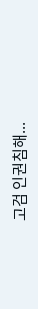고검 인권침해...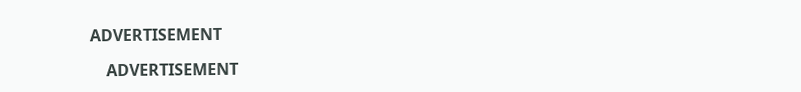ADVERTISEMENT

    ADVERTISEMENT